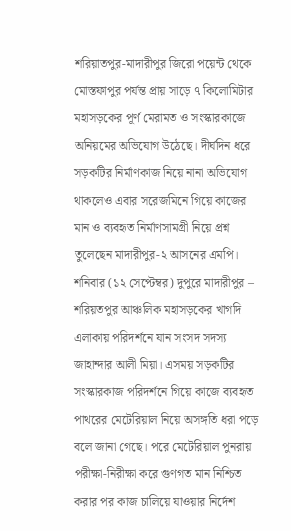শরিয়াতপুর-মাদারীপুর জিরো পয়েন্ট থেকে মোস্তফাপুর পর্যন্ত প্রায় সাড়ে ৭ কিলোমিটার মহাসড়কের পূর্ণ মেরামত ও সংস্কারকাজে অনিয়মের অভিযোগ উঠেছে। দীর্ঘদিন ধরে সড়কটির নির্মাণকাজ নিয়ে নানা অভিযোগ থাকলেও এবার সরেজমিনে গিয়ে কাজের মান ও ব্যবহৃত নির্মাণসামগ্রী নিয়ে প্রশ্ন তুলেছেন মাদারীপুর-২ আসনের এমপি। শনিবার (১২ সেপ্টেম্বর) দুপুরে মাদারীপুর – শরিয়তপুর আঞ্চলিক মহাসড়কের খাগদি এলাকায় পরিদর্শনে যান সংসদ সদস্য জাহান্দার আলী মিয়া। এসময় সড়কটির সংস্কারকাজ পরিদর্শনে গিয়ে কাজে ব্যবহৃত পাথরের মেটেরিয়াল নিয়ে অসঙ্গতি ধরা পড়ে বলে জানা গেছে। পরে মেটেরিয়াল পুনরায় পরীক্ষা-নিরীক্ষা করে গুণগত মান নিশ্চিত করার পর কাজ চালিয়ে যাওয়ার নির্দেশ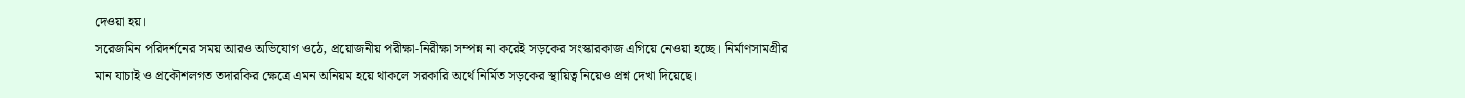দেওয়া হয়।
সরেজমিন পরিদর্শনের সময় আরও অভিযোগ ওঠে, প্রয়োজনীয় পরীক্ষা-নিরীক্ষা সম্পন্ন না করেই সড়কের সংস্কারকাজ এগিয়ে নেওয়া হচ্ছে। নির্মাণসামগ্রীর মান যাচাই ও প্রকৌশলগত তদারকির ক্ষেত্রে এমন অনিয়ম হয়ে থাকলে সরকারি অর্থে নির্মিত সড়কের স্থায়িত্ব নিয়েও প্রশ্ন দেখা দিয়েছে।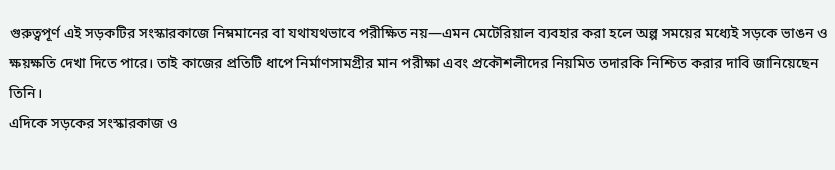গুরুত্বপূর্ণ এই সড়কটির সংস্কারকাজে নিম্নমানের বা যথাযথভাবে পরীক্ষিত নয়—এমন মেটেরিয়াল ব্যবহার করা হলে অল্প সময়ের মধ্যেই সড়কে ভাঙন ও ক্ষয়ক্ষতি দেখা দিতে পারে। তাই কাজের প্রতিটি ধাপে নির্মাণসামগ্রীর মান পরীক্ষা এবং প্রকৌশলীদের নিয়মিত তদারকি নিশ্চিত করার দাবি জানিয়েছেন তিনি।
এদিকে সড়কের সংস্কারকাজ ও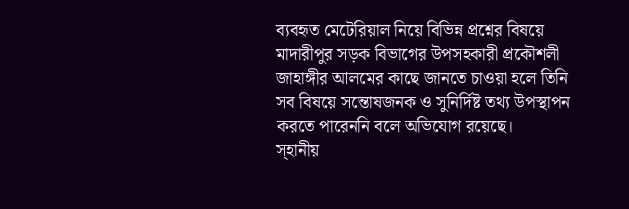ব্যবহৃত মেটেরিয়াল নিয়ে বিভিন্ন প্রশ্নের বিষয়ে মাদারীপুর সড়ক বিভাগের উপসহকারী প্রকৌশলী জাহাঙ্গীর আলমের কাছে জানতে চাওয়া হলে তিনি সব বিষয়ে সন্তোষজনক ও সুনির্দিষ্ট তথ্য উপস্থাপন করতে পারেননি বলে অভিযোগ রয়েছে।
স্হানীয়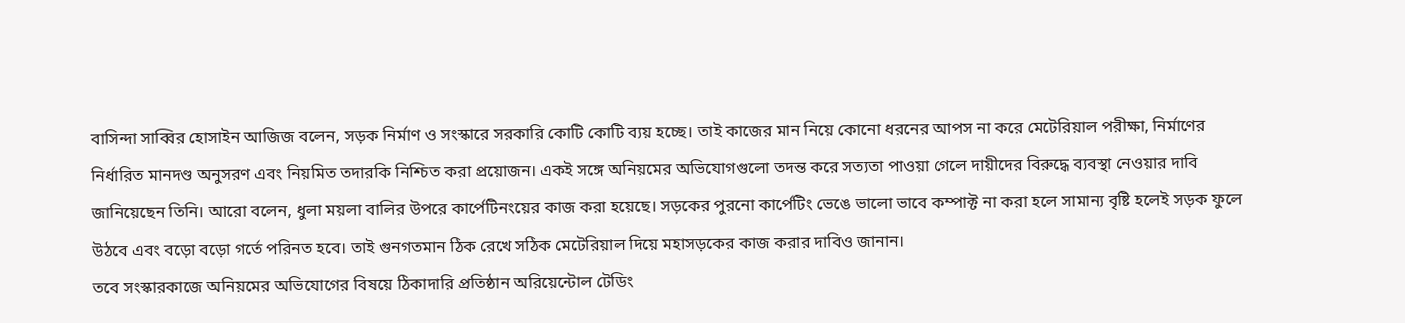বাসিন্দা সাব্বির হোসাইন আজিজ বলেন, সড়ক নির্মাণ ও সংস্কারে সরকারি কোটি কোটি ব্যয় হচ্ছে। তাই কাজের মান নিয়ে কোনো ধরনের আপস না করে মেটেরিয়াল পরীক্ষা, নির্মাণের নির্ধারিত মানদণ্ড অনুসরণ এবং নিয়মিত তদারকি নিশ্চিত করা প্রয়োজন। একই সঙ্গে অনিয়মের অভিযোগগুলো তদন্ত করে সত্যতা পাওয়া গেলে দায়ীদের বিরুদ্ধে ব্যবস্থা নেওয়ার দাবি জানিয়েছেন তিনি। আরো বলেন, ধুলা ময়লা বালির উপরে কার্পেটিনংয়ের কাজ করা হয়েছে। সড়কের পুরনো কার্পেটিং ভেঙে ভালো ভাবে কম্পাক্ট না করা হলে সামান্য বৃষ্টি হলেই সড়ক ফুলে উঠবে এবং বড়ো বড়ো গর্তে পরিনত হবে। তাই গুনগতমান ঠিক রেখে সঠিক মেটেরিয়াল দিয়ে মহাসড়কের কাজ করার দাবিও জানান।
তবে সংস্কারকাজে অনিয়মের অভিযোগের বিষয়ে ঠিকাদারি প্রতিষ্ঠান অরিয়েন্টোল টেডিং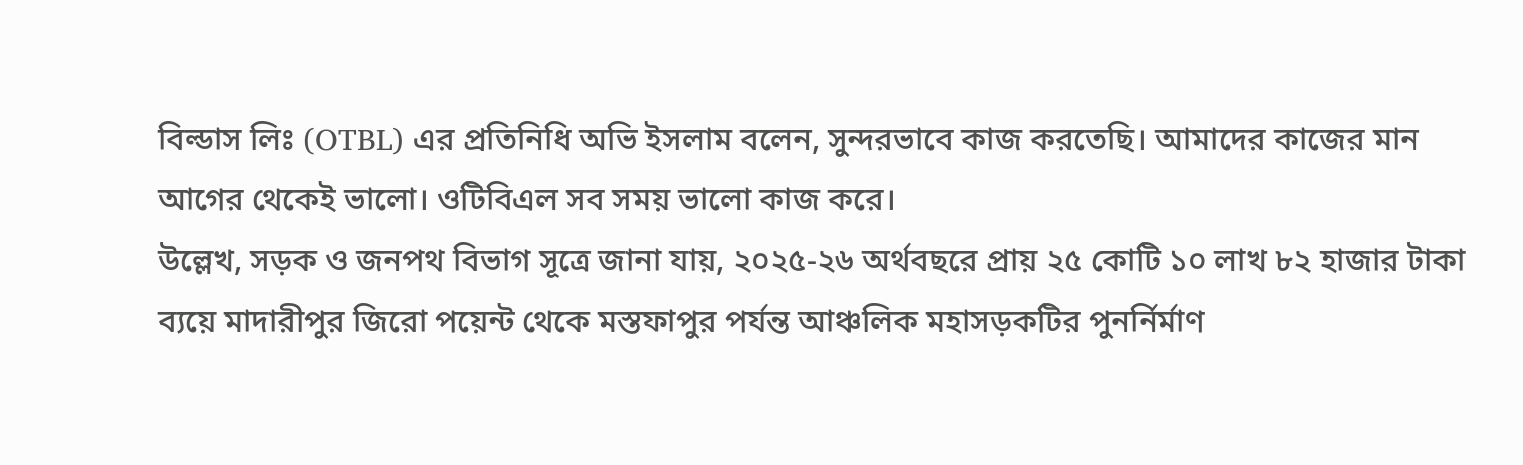বিল্ডাস লিঃ (OTBL) এর প্রতিনিধি অভি ইসলাম বলেন, সুন্দরভাবে কাজ করতেছি। আমাদের কাজের মান আগের থেকেই ভালো। ওটিবিএল সব সময় ভালো কাজ করে।
উল্লেখ, সড়ক ও জনপথ বিভাগ সূত্রে জানা যায়, ২০২৫-২৬ অর্থবছরে প্রায় ২৫ কোটি ১০ লাখ ৮২ হাজার টাকা ব্যয়ে মাদারীপুর জিরো পয়েন্ট থেকে মস্তফাপুর পর্যন্ত আঞ্চলিক মহাসড়কটির পুনর্নির্মাণ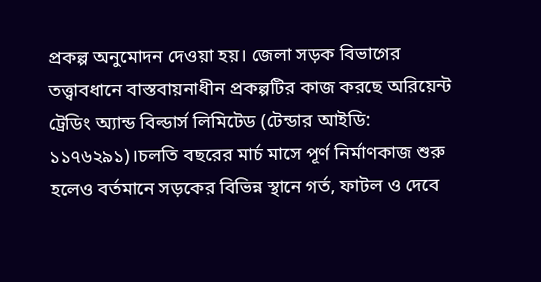প্রকল্প অনুমোদন দেওয়া হয়। জেলা সড়ক বিভাগের তত্ত্বাবধানে বাস্তবায়নাধীন প্রকল্পটির কাজ করছে অরিয়েন্ট ট্রেডিং অ্যান্ড বিল্ডার্স লিমিটেড (টেন্ডার আইডি: ১১৭৬২৯১)।চলতি বছরের মার্চ মাসে পূর্ণ নির্মাণকাজ শুরু হলেও বর্তমানে সড়কের বিভিন্ন স্থানে গর্ত, ফাটল ও দেবে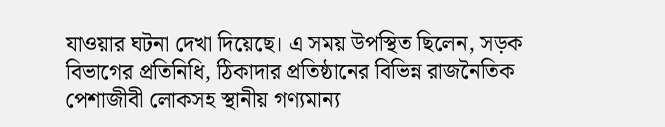যাওয়ার ঘটনা দেখা দিয়েছে। এ সময় উপস্থিত ছিলেন, সড়ক বিভাগের প্রতিনিধি, ঠিকাদার প্রতিষ্ঠানের বিভিন্ন রাজনৈতিক পেশাজীবী লোকসহ স্থানীয় গণ্যমান্য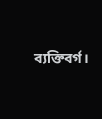ব্যক্তিবর্গ।